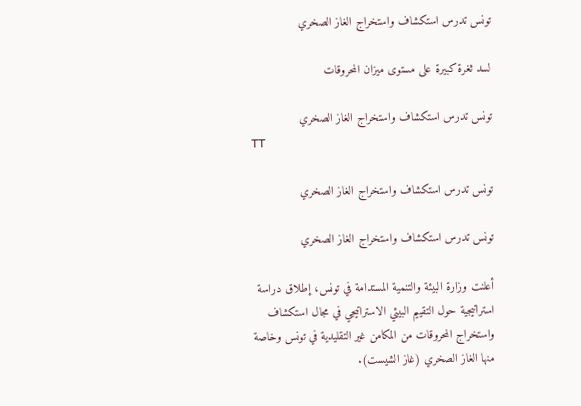تونس تدرس استكشاف واستخراج الغاز الصخري

لسد ثغرة كبيرة على مستوى ميزان المحروقات

تونس تدرس استكشاف واستخراج الغاز الصخري
TT

تونس تدرس استكشاف واستخراج الغاز الصخري

تونس تدرس استكشاف واستخراج الغاز الصخري

أعلنت وزارة البيئة والتنمية المستدامة في تونس، إطلاق دراسة استراتيجية حول التقييم البيئي الاستراتيجي في مجال استكشاف واستخراج المحروقات من المكامن غير التقليدية في تونس وخاصة منها الغاز الصخري (غاز الشيست).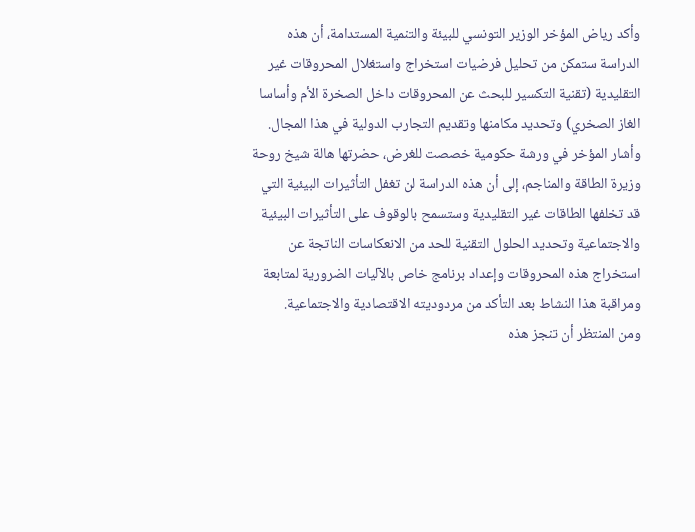وأكد رياض المؤخر الوزير التونسي للبيئة والتنمية المستدامة، أن هذه الدراسة ستمكن من تحليل فرضيات استخراج واستغلال المحروقات غير التقليدية (تقنية التكسير للبحث عن المحروقات داخل الصخرة الأم وأساسا الغاز الصخري) وتحديد مكامنها وتقديم التجارب الدولية في هذا المجال.
وأشار المؤخر في ورشة حكومية خصصت للغرض، حضرتها هالة شيخ روحة وزيرة الطاقة والمناجم، إلى أن هذه الدراسة لن تغفل التأثيرات البيئية التي قد تخلفها الطاقات غير التقليدية وستسمح بالوقوف على التأثيرات البيئية والاجتماعية وتحديد الحلول التقنية للحد من الانعكاسات الناتجة عن استخراج هذه المحروقات وإعداد برنامج خاص بالآليات الضرورية لمتابعة ومراقبة هذا النشاط بعد التأكد من مردوديته الاقتصادية والاجتماعية.
ومن المنتظر أن تنجز هذه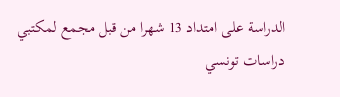الدراسة على امتداد 13 شهرا من قبل مجمع لمكتبي دراسات تونسي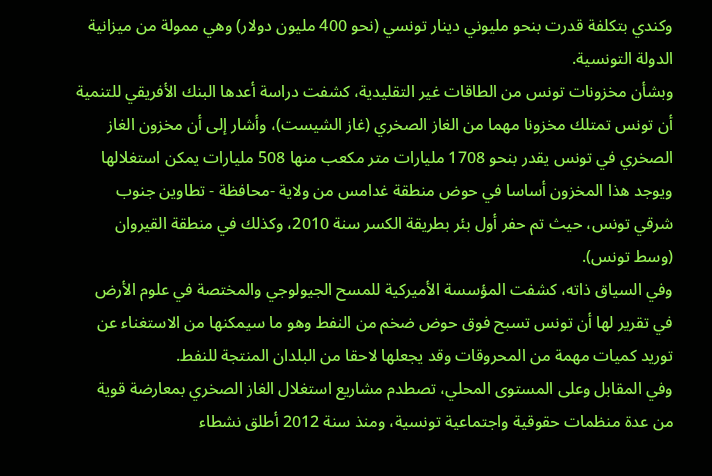وكندي بتكلفة قدرت بنحو مليوني دينار تونسي (نحو 400 مليون دولار) وهي ممولة من ميزانية الدولة التونسية.
وبشأن مخزونات تونس من الطاقات غير التقليدية، كشفت دراسة أعدها البنك الأفريقي للتنمية أن تونس تمتلك مخزونا مهما من الغاز الصخري (غاز الشيست)، وأشار إلى أن مخزون الغاز الصخري في تونس يقدر بنحو 1708 مليارات متر مكعب منها 508 مليارات يمكن استغلالها ويوجد هذا المخزون أساسا في حوض منطقة غدامس من ولاية -محافظة - تطاوين جنوب شرقي تونس، حيث تم حفر أول بئر بطريقة الكسر سنة 2010، وكذلك في منطقة القيروان (وسط تونس).
وفي السياق ذاته، كشفت المؤسسة الأميركية للمسح الجيولوجي والمختصة في علوم الأرض في تقرير لها أن تونس تسبح فوق حوض ضخم من النفط وهو ما سيمكنها من الاستغناء عن توريد كميات مهمة من المحروقات وقد يجعلها لاحقا من البلدان المنتجة للنفط.
وفي المقابل وعلى المستوى المحلي، تصطدم مشاريع استغلال الغاز الصخري بمعارضة قوية من عدة منظمات حقوقية واجتماعية تونسية، ومنذ سنة 2012 أطلق نشطاء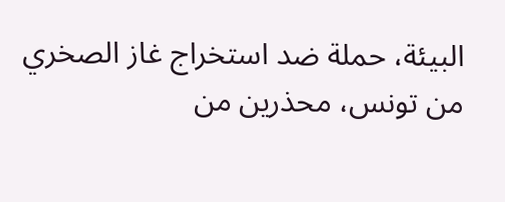البيئة، حملة ضد استخراج غاز الصخري من تونس، محذرين من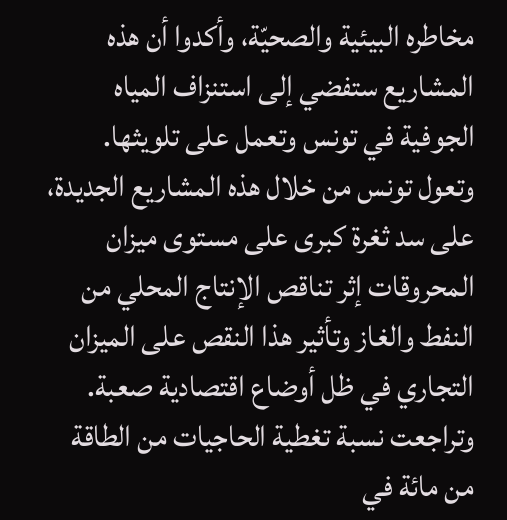مخاطره البيئية والصحيّة، وأكدوا أن هذه المشاريع ستفضي إلى استنزاف المياه الجوفية في تونس وتعمل على تلويثها.
وتعول تونس من خلال هذه المشاريع الجديدة، على سد ثغرة كبرى على مستوى ميزان المحروقات إثر تناقص الإنتاج المحلي من النفط والغاز وتأثير هذا النقص على الميزان التجاري في ظل أوضاع اقتصادية صعبة. وتراجعت نسبة تغطية الحاجيات من الطاقة من مائة في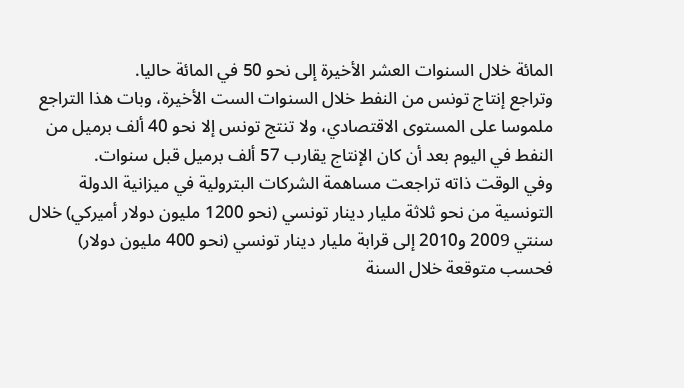المائة خلال السنوات العشر الأخيرة إلى نحو 50 في المائة حاليا.
وتراجع إنتاج تونس من النفط خلال السنوات الست الأخيرة، وبات هذا التراجع ملموسا على المستوى الاقتصادي، ولا تنتج تونس إلا نحو 40 ألف برميل من النفط في اليوم بعد أن كان الإنتاج يقارب 57 ألف برميل قبل سنوات.
وفي الوقت ذاته تراجعت مساهمة الشركات البترولية في ميزانية الدولة التونسية من نحو ثلاثة مليار دينار تونسي (نحو 1200 مليون دولار أميركي) خلال سنتي 2009 و2010 إلى قرابة مليار دينار تونسي (نحو 400 مليون دولار) فحسب متوقعة خلال السنة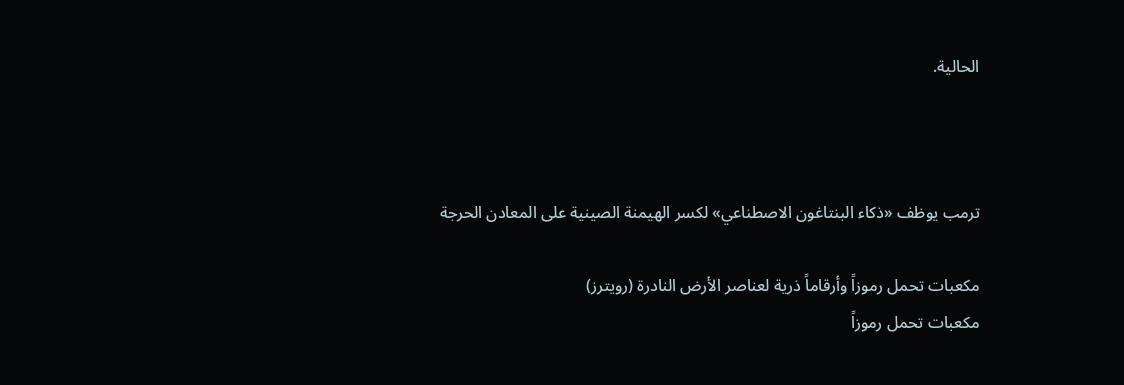الحالية.



ترمب يوظف «ذكاء البنتاغون الاصطناعي» لكسر الهيمنة الصينية على المعادن الحرجة

مكعبات تحمل رموزاً وأرقاماً ذرية لعناصر الأرض النادرة (رويترز)
مكعبات تحمل رموزاً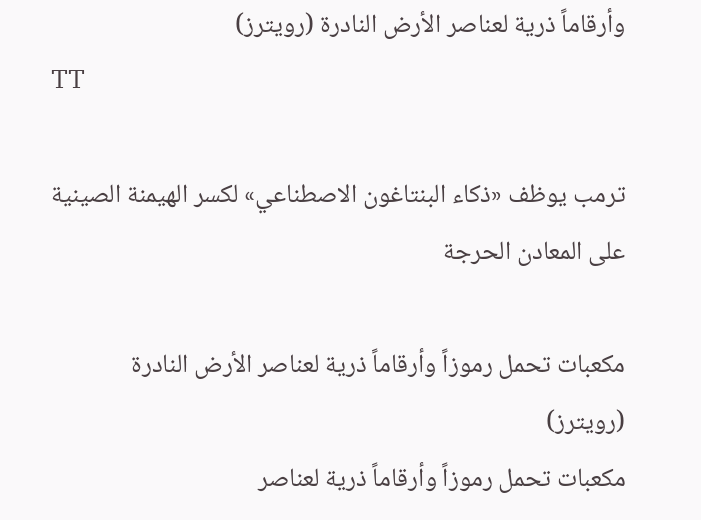وأرقاماً ذرية لعناصر الأرض النادرة (رويترز)
TT

ترمب يوظف «ذكاء البنتاغون الاصطناعي» لكسر الهيمنة الصينية على المعادن الحرجة

مكعبات تحمل رموزاً وأرقاماً ذرية لعناصر الأرض النادرة (رويترز)
مكعبات تحمل رموزاً وأرقاماً ذرية لعناصر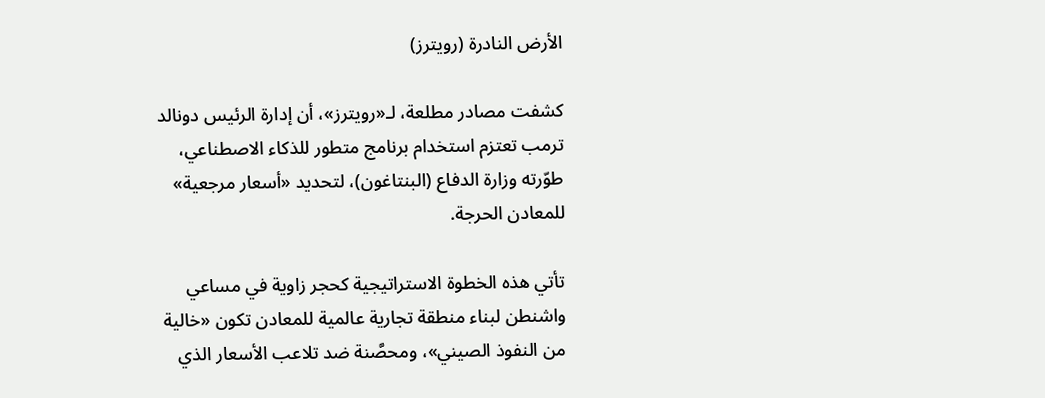الأرض النادرة (رويترز)

كشفت مصادر مطلعة، لـ«رويترز»، أن إدارة الرئيس دونالد ترمب تعتزم استخدام برنامج متطور للذكاء الاصطناعي، طوّرته وزارة الدفاع (البنتاغون)، لتحديد «أسعار مرجعية» للمعادن الحرجة.

تأتي هذه الخطوة الاستراتيجية كحجر زاوية في مساعي واشنطن لبناء منطقة تجارية عالمية للمعادن تكون «خالية من النفوذ الصيني»، ومحصَّنة ضد تلاعب الأسعار الذي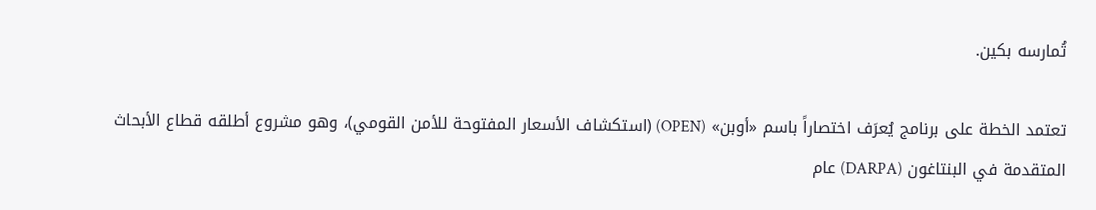تُمارسه بكين.

تعتمد الخطة على برنامج يُعرَف اختصاراً باسم «أوبن» (OPEN) (استكشاف الأسعار المفتوحة للأمن القومي)، وهو مشروع أطلقه قطاع الأبحاث المتقدمة في البنتاغون (DARPA) عام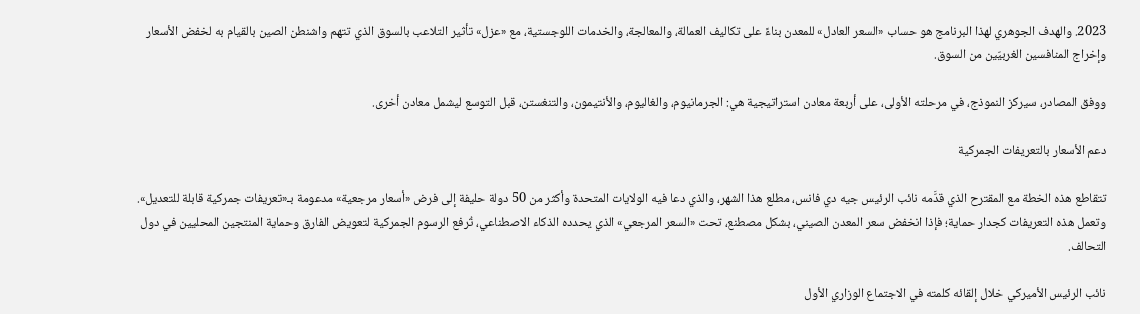2023. والهدف الجوهري لهذا البرنامج هو حساب «السعر العادل» للمعدن بناءً على تكاليف العمالة، والمعالجة، والخدمات اللوجستية، مع «عزل» تأثير التلاعب بالسوق الذي تتهم واشنطن الصين بالقيام به لخفض الأسعار وإخراج المنافسين الغربيّين من السوق.

ووفق المصادر، سيركز النموذج، في مرحلته الأولى، على أربعة معادن استراتيجية هي: الجرمانيوم، والغاليوم، والأنتيمون، والتنغستن، قبل التوسع ليشمل معادن أخرى.

دعم الأسعار بالتعريفات الجمركية

تتقاطع هذه الخطة مع المقترح الذي قدَّمه نائب الرئيس جيه دي فانس، مطلع هذا الشهر، والذي دعا فيه الولايات المتحدة وأكثر من 50 دولة حليفة إلى فرض «أسعار مرجعية» مدعومة بـ«تعريفات جمركية قابلة للتعديل». وتعمل هذه التعريفات كجدار حماية؛ فإذا انخفض سعر المعدن الصيني، بشكل مصطنع، تحت «السعر المرجعي» الذي يحدده الذكاء الاصطناعي، تُرفع الرسوم الجمركية لتعويض الفارق وحماية المنتجين المحليين في دول التحالف.

نائب الرئيس الأميركي خلال إلقائه كلمته في الاجتماع الوزاري الأول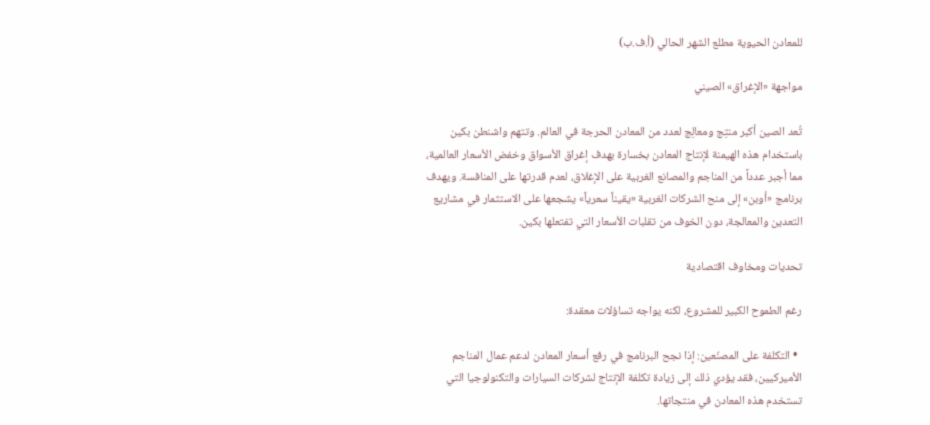للمعادن الحيوية مطلع الشهر الحالي (أ.ف.ب)

مواجهة «الإغراق» الصيني

تُعد الصين أكبر منتِج ومعالِج لعدد من المعادن الحرجة في العالم. وتتهم واشنطن بكين باستخدام هذه الهيمنة لإنتاج المعادن بخسارة بهدف إغراق الأسواق وخفض الأسعار العالمية، مما أجبر عدداً من المناجم والمصانع الغربية على الإغلاق، لعدم قدرتها على المنافسة. ويهدف برنامج «أوبن» إلى منح الشركات الغربية «يقيناً سعرياً» يشجعها على الاستثمار في مشاريع التعدين والمعالجة، دون الخوف من تقلبات الأسعار التي تفتعلها بكين.

تحديات ومخاوف اقتصادية

رغم الطموح الكبير للمشروع، لكنه يواجه تساؤلات معقدة:

  • التكلفة على المصنّعين: إذا نجح البرنامج في رفع أسعار المعادن لدعم عمال المناجم الأميركيين، فقد يؤدي ذلك إلى زيادة تكلفة الإنتاج لشركات السيارات والتكنولوجيا التي تستخدم هذه المعادن في منتجاتها.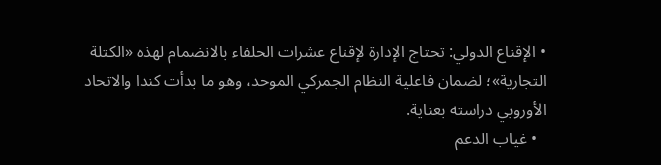• الإقناع الدولي: تحتاج الإدارة لإقناع عشرات الحلفاء بالانضمام لهذه «الكتلة التجارية»؛ لضمان فاعلية النظام الجمركي الموحد، وهو ما بدأت كندا والاتحاد الأوروبي دراسته بعناية.
  • غياب الدعم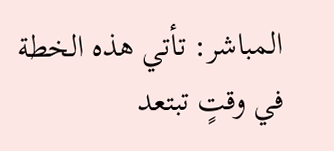المباشر: تأتي هذه الخطة في وقتٍ تبتعد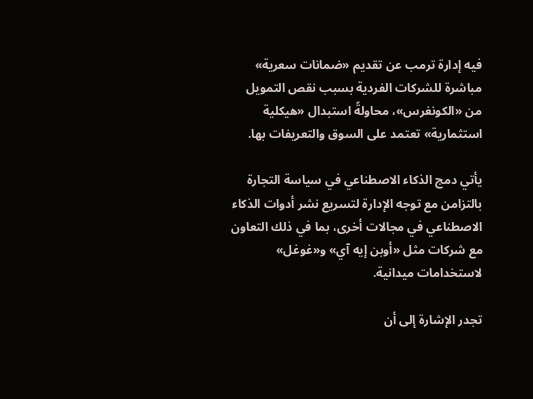فيه إدارة ترمب عن تقديم «ضمانات سعرية» مباشرة للشركات الفردية بسبب نقص التمويل من «الكونغرس»، محاولةً استبدال «هيكلية استثمارية» تعتمد على السوق والتعريفات بها.

يأتي دمج الذكاء الاصطناعي في سياسة التجارة بالتزامن مع توجه الإدارة لتسريع نشر أدوات الذكاء الاصطناعي في مجالات أخرى، بما في ذلك التعاون مع شركات مثل «أوبن إيه آي» و«غوغل» لاستخدامات ميدانية.

تجدر الإشارة إلى أن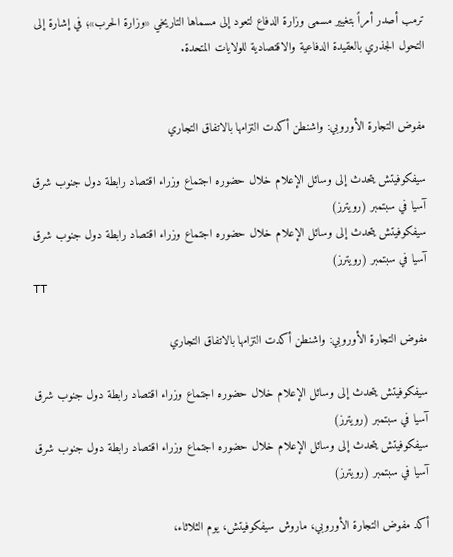ترمب أصدر أمراً بتغيير مسمى وزارة الدفاع لتعود إلى مسماها التاريخي «وزارة الحرب»؛ في إشارة إلى التحول الجذري بالعقيدة الدفاعية والاقتصادية للولايات المتحدة.


مفوض التجارة الأوروبي: واشنطن أكدت التزامها بالاتفاق التجاري

سيفكوفيتش يتحدث إلى وسائل الإعلام خلال حضوره اجتماع وزراء اقتصاد رابطة دول جنوب شرق آسيا في سبتمبر (رويترز)
سيفكوفيتش يتحدث إلى وسائل الإعلام خلال حضوره اجتماع وزراء اقتصاد رابطة دول جنوب شرق آسيا في سبتمبر (رويترز)
TT

مفوض التجارة الأوروبي: واشنطن أكدت التزامها بالاتفاق التجاري

سيفكوفيتش يتحدث إلى وسائل الإعلام خلال حضوره اجتماع وزراء اقتصاد رابطة دول جنوب شرق آسيا في سبتمبر (رويترز)
سيفكوفيتش يتحدث إلى وسائل الإعلام خلال حضوره اجتماع وزراء اقتصاد رابطة دول جنوب شرق آسيا في سبتمبر (رويترز)

أكد مفوض التجارة الأوروبي، ماروش سيفكوفيتش، يوم الثلاثاء،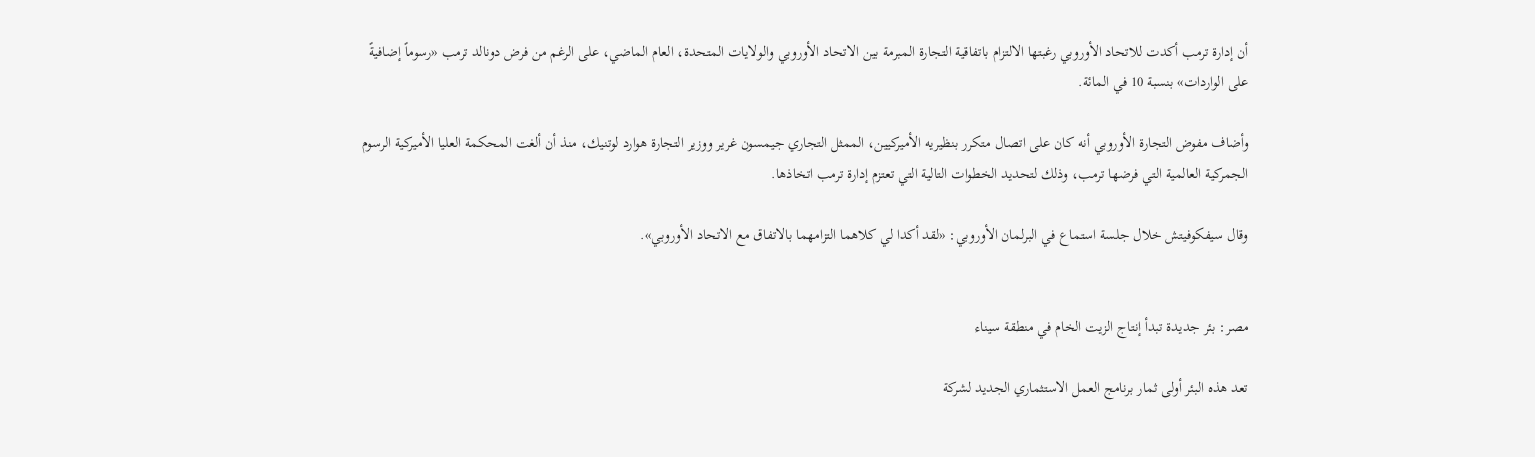أن إدارة ترمب أكدت للاتحاد الأوروبي رغبتها الالتزام باتفاقية التجارة المبرمة بين الاتحاد الأوروبي والولايات المتحدة، العام الماضي، على الرغم من فرض دونالد ترمب «رسوماً إضافيةً على الواردات» بنسبة 10 في المائة.

وأضاف مفوض التجارة الأوروبي أنه كان على اتصال متكرر بنظيريه الأميركيين، الممثل التجاري جيمسون غرير ووزير التجارة هوارد لوتنيك، منذ أن ألغت المحكمة العليا الأميركية الرسوم الجمركية العالمية التي فرضها ترمب، وذلك لتحديد الخطوات التالية التي تعتزم إدارة ترمب اتخاذها.

وقال سيفكوفيتش خلال جلسة استماع في البرلمان الأوروبي: «لقد أكدا لي كلاهما التزامهما بالاتفاق مع الاتحاد الأوروبي».


مصر: بئر جديدة تبدأ إنتاج الزيت الخام في منطقة سيناء

تعد هذه البئر أولى ثمار برنامج العمل الاستثماري الجديد لشركة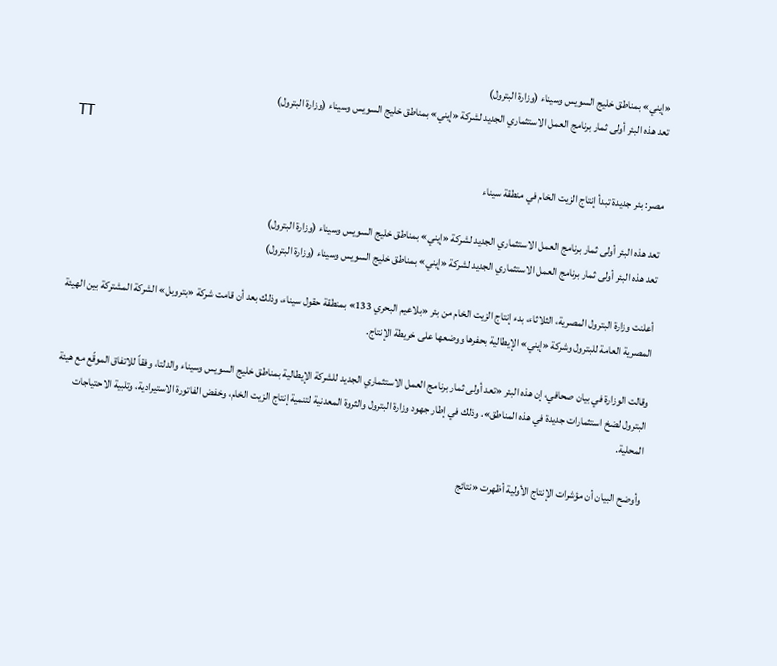«إيني» بمناطق خليج السويس وسيناء (وزارة البترول)
تعد هذه البئر أولى ثمار برنامج العمل الاستثماري الجديد لشركة «إيني» بمناطق خليج السويس وسيناء (وزارة البترول)
TT

مصر: بئر جديدة تبدأ إنتاج الزيت الخام في منطقة سيناء

تعد هذه البئر أولى ثمار برنامج العمل الاستثماري الجديد لشركة «إيني» بمناطق خليج السويس وسيناء (وزارة البترول)
تعد هذه البئر أولى ثمار برنامج العمل الاستثماري الجديد لشركة «إيني» بمناطق خليج السويس وسيناء (وزارة البترول)

أعلنت وزارة البترول المصرية، الثلاثاء، بدء إنتاج الزيت الخام من بئر «بلاعيم البحري 133» بمنطقة حقول سيناء، وذلك بعد أن قامت شركة «بتروبل» الشركة المشتركة بين الهيئة المصرية العامة للبترول وشركة «إيني» الإيطالية بحفرها ووضعها على خريطة الإنتاج.

وقالت الوزارة في بيان صحافي، إن هذه البئر «تعد أولى ثمار برنامج العمل الاستثماري الجديد للشركة الإيطالية بمناطق خليج السويس وسيناء والدلتا، وفقاً للاتفاق الموقّع مع هيئة البترول لضخ استثمارات جديدة في هذه المناطق». وذلك في إطار جهود وزارة البترول والثروة المعدنية لتنمية إنتاج الزيت الخام، وخفض الفاتورة الاستيرادية، وتلبية الاحتياجات المحلية.

وأوضح البيان أن مؤشرات الإنتاج الأولية أظهرت «نتائج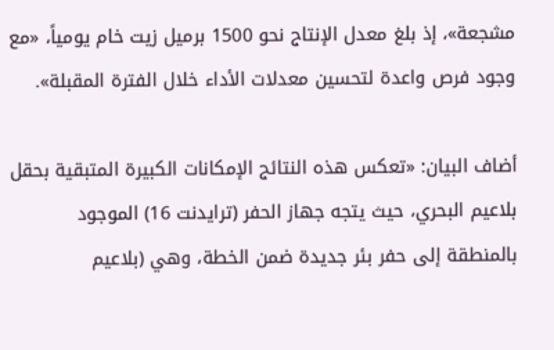مشجعة»، إذ بلغ معدل الإنتاج نحو 1500 برميل زيت خام يومياً، «مع وجود فرص واعدة لتحسين معدلات الأداء خلال الفترة المقبلة».

أضاف البيان: «تعكس هذه النتائج الإمكانات الكبيرة المتبقية بحقل بلاعيم البحري، حيث يتجه جهاز الحفر (ترايدنت 16) الموجود بالمنطقة إلى حفر بئر جديدة ضمن الخطة، وهي (بلاعيم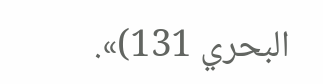البحري 131)».